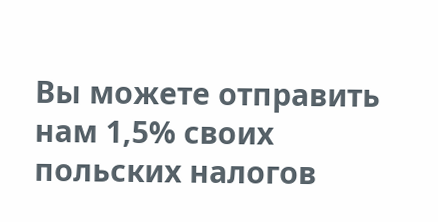Вы можете отправить нам 1,5% своих польских налогов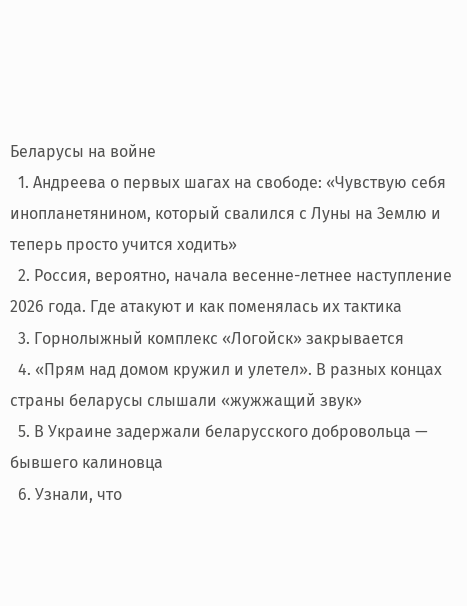Беларусы на войне
  1. Андреева о первых шагах на свободе: «Чувствую себя инопланетянином, который свалился с Луны на Землю и теперь просто учится ходить»
  2. Россия, вероятно, начала весенне-летнее наступление 2026 года. Где атакуют и как поменялась их тактика
  3. Горнолыжный комплекс «Логойск» закрывается
  4. «Прям над домом кружил и улетел». В разных концах страны беларусы слышали «жужжащий звук»
  5. В Украине задержали беларусского добровольца — бывшего калиновца
  6. Узнали, что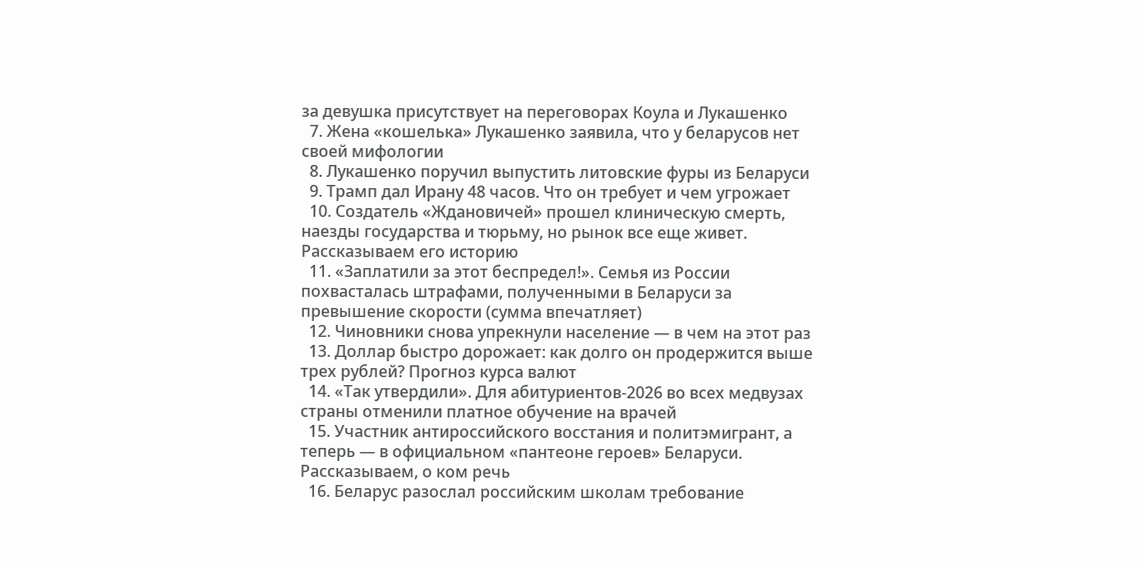за девушка присутствует на переговорах Коула и Лукашенко
  7. Жена «кошелька» Лукашенко заявила, что у беларусов нет своей мифологии
  8. Лукашенко поручил выпустить литовские фуры из Беларуси
  9. Трамп дал Ирану 48 часов. Что он требует и чем угрожает
  10. Создатель «Ждановичей» прошел клиническую смерть, наезды государства и тюрьму, но рынок все еще живет. Рассказываем его историю
  11. «Заплатили за этот беспредел!». Семья из России похвасталась штрафами, полученными в Беларуси за превышение скорости (сумма впечатляет)
  12. Чиновники снова упрекнули население — в чем на этот раз
  13. Доллар быстро дорожает: как долго он продержится выше трех рублей? Прогноз курса валют
  14. «Так утвердили». Для абитуриентов-2026 во всех медвузах страны отменили платное обучение на врачей
  15. Участник антироссийского восстания и политэмигрант, а теперь — в официальном «пантеоне героев» Беларуси. Рассказываем, о ком речь
  16. Беларус разослал российским школам требование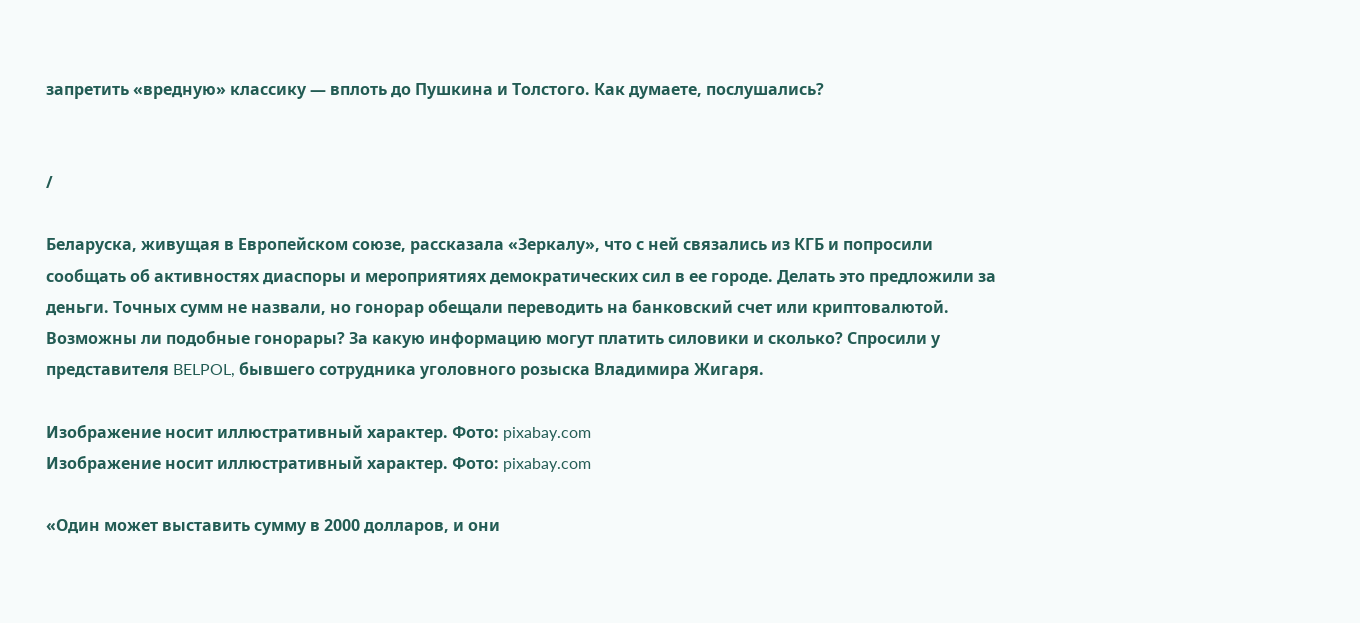запретить «вредную» классику — вплоть до Пушкина и Толстого. Как думаете, послушались?


/

Беларуска, живущая в Европейском союзе, рассказала «Зеркалу», что с ней связались из КГБ и попросили сообщать об активностях диаспоры и мероприятиях демократических сил в ее городе. Делать это предложили за деньги. Точных сумм не назвали, но гонорар обещали переводить на банковский счет или криптовалютой. Возможны ли подобные гонорары? За какую информацию могут платить силовики и сколько? Спросили у представителя BELPOL, бывшего сотрудника уголовного розыска Владимира Жигаря.

Изображение носит иллюстративный характер. Фото: pixabay.com
Изображение носит иллюстративный характер. Фото: pixabay.com

«Один может выставить сумму в 2000 долларов, и они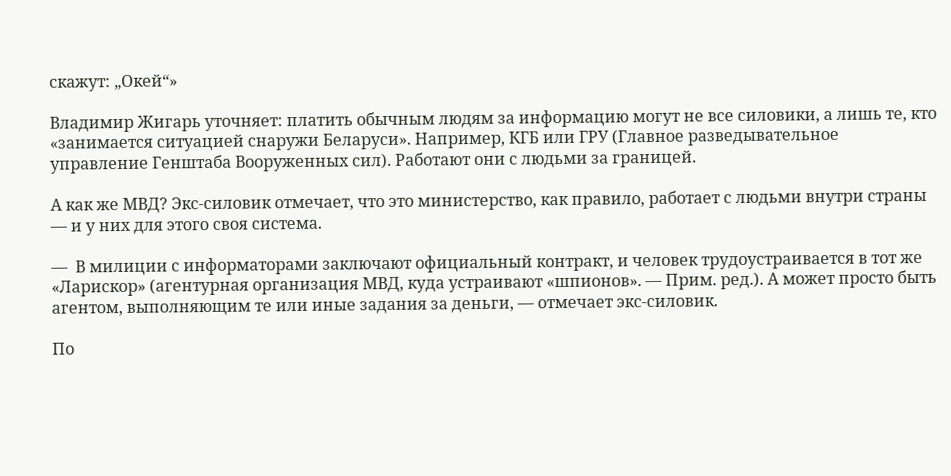скажут: „Окей“»

Владимир Жигарь уточняет: платить обычным людям за информацию могут не все силовики, а лишь те, кто «занимается ситуацией снаружи Беларуси». Например, КГБ или ГРУ (Главное разведывательное управление Генштаба Вооруженных сил). Работают они с людьми за границей.

А как же МВД? Экс-силовик отмечает, что это министерство, как правило, работает с людьми внутри страны — и у них для этого своя система.

—  В милиции с информаторами заключают официальный контракт, и человек трудоустраивается в тот же «Ларискор» (агентурная организация МВД, куда устраивают «шпионов». — Прим. ред.). А может просто быть агентом, выполняющим те или иные задания за деньги, — отмечает экс-силовик.

По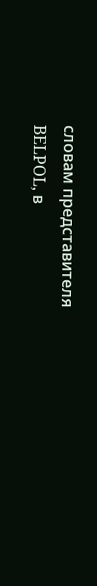словам представителя BELPOL, в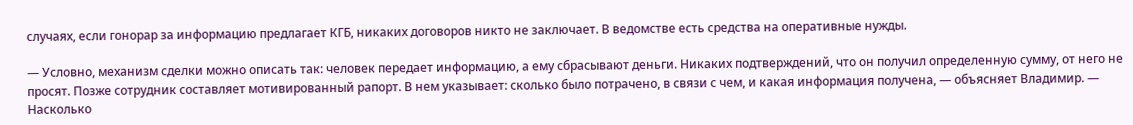случаях, если гонорар за информацию предлагает КГБ, никаких договоров никто не заключает. В ведомстве есть средства на оперативные нужды.

— Условно, механизм сделки можно описать так: человек передает информацию, а ему сбрасывают деньги. Никаких подтверждений, что он получил определенную сумму, от него не просят. Позже сотрудник составляет мотивированный рапорт. В нем указывает: сколько было потрачено, в связи с чем, и какая информация получена, — объясняет Владимир. — Насколько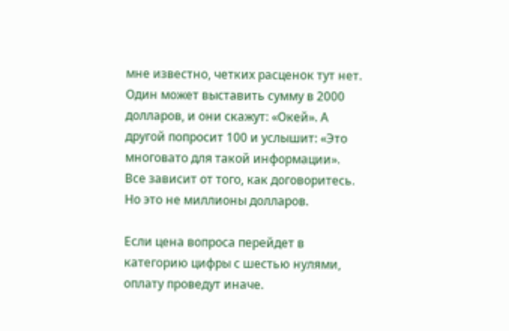мне известно, четких расценок тут нет. Один может выставить сумму в 2000 долларов, и они скажут: «Окей». А другой попросит 100 и услышит: «Это многовато для такой информации». Все зависит от того, как договоритесь. Но это не миллионы долларов.

Если цена вопроса перейдет в категорию цифры с шестью нулями, оплату проведут иначе.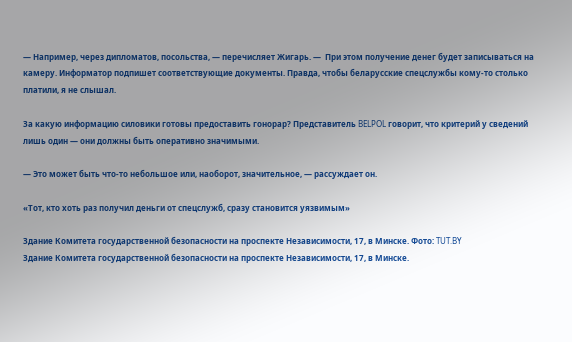— Например, через дипломатов, посольства, — перечисляет Жигарь. —  При этом получение денег будет записываться на камеру. Информатор подпишет соответствующие документы. Правда, чтобы беларусские спецслужбы кому-то столько платили, я не слышал.

За какую информацию силовики готовы предоставить гонорар? Представитель BELPOL говорит, что критерий у сведений лишь один — они должны быть оперативно значимыми.

— Это может быть что-то небольшое или, наоборот, значительное, — рассуждает он.

«Тот, кто хоть раз получил деньги от спецслужб, сразу становится уязвимым»

Здание Комитета государственной безопасности на проспекте Независимости, 17, в Минске. Фото: TUT.BY
Здание Комитета государственной безопасности на проспекте Независимости, 17, в Минске.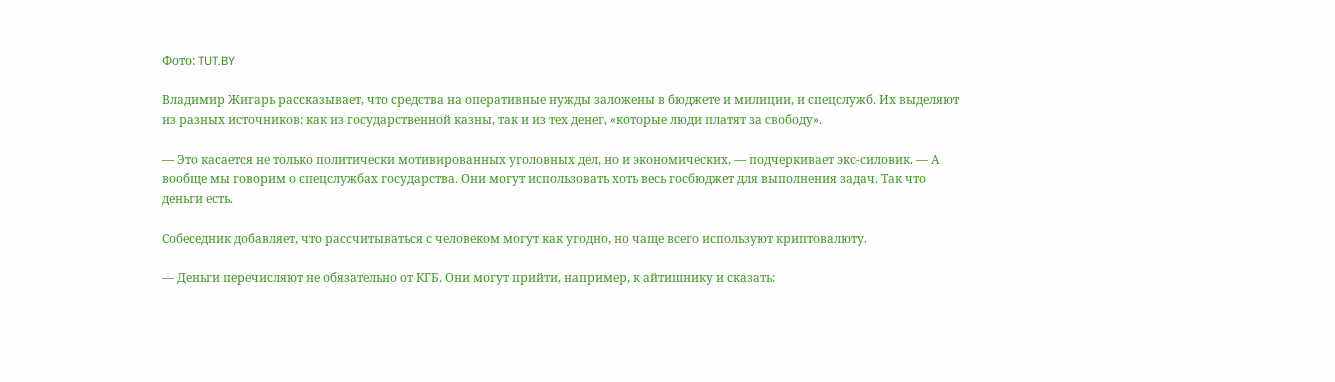Фото: TUT.BY

Владимир Жигарь рассказывает, что средства на оперативные нужды заложены в бюджете и милиции, и спецслужб. Их выделяют из разных источников: как из государственной казны, так и из тех денег, «которые люди платят за свободу».

— Это касается не только политически мотивированных уголовных дел, но и экономических, — подчеркивает экс-силовик. — А вообще мы говорим о спецслужбах государства. Они могут использовать хоть весь госбюджет для выполнения задач. Так что деньги есть.

Собеседник добавляет, что рассчитываться с человеком могут как угодно, но чаще всего используют криптовалюту.

— Деньги перечисляют не обязательно от КГБ. Они могут прийти, например, к айтишнику и сказать: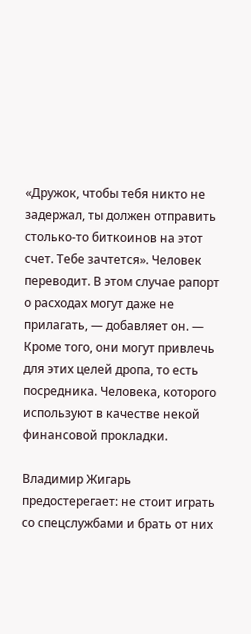«Дружок, чтобы тебя никто не задержал, ты должен отправить столько-то биткоинов на этот счет. Тебе зачтется». Человек переводит. В этом случае рапорт о расходах могут даже не прилагать, — добавляет он. — Кроме того, они могут привлечь для этих целей дропа, то есть посредника. Человека, которого используют в качестве некой финансовой прокладки.

Владимир Жигарь предостерегает: не стоит играть со спецслужбами и брать от них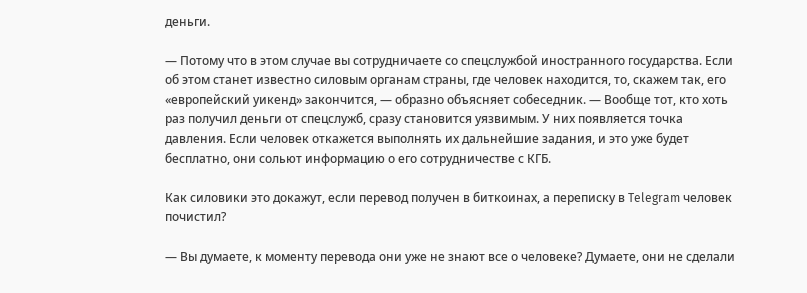деньги.

— Потому что в этом случае вы сотрудничаете со спецслужбой иностранного государства. Если об этом станет известно силовым органам страны, где человек находится, то, скажем так, его «европейский уикенд» закончится, — образно объясняет собеседник. — Вообще тот, кто хоть раз получил деньги от спецслужб, сразу становится уязвимым. У них появляется точка давления. Если человек откажется выполнять их дальнейшие задания, и это уже будет бесплатно, они сольют информацию о его сотрудничестве с КГБ.

Как силовики это докажут, если перевод получен в биткоинах, а переписку в Telegram человек почистил?

— Вы думаете, к моменту перевода они уже не знают все о человеке? Думаете, они не сделали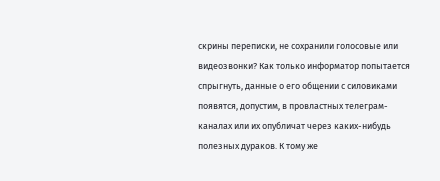скрины переписки, не сохранили голосовые или видеозвонки? Как только информатор попытается спрыгнуть, данные о его общении с силовиками появятся, допустим, в провластных телеграм-каналах или их опубличат через каких-нибудь полезных дураков. К тому же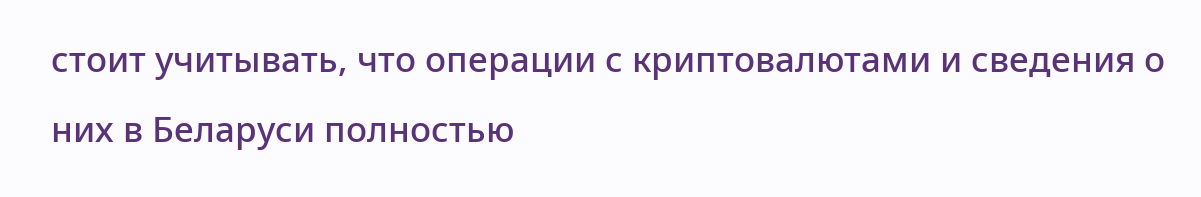стоит учитывать, что операции с криптовалютами и сведения о них в Беларуси полностью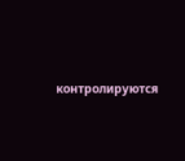контролируются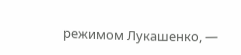режимом Лукашенко, —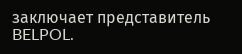заключает представитель BELPOL.